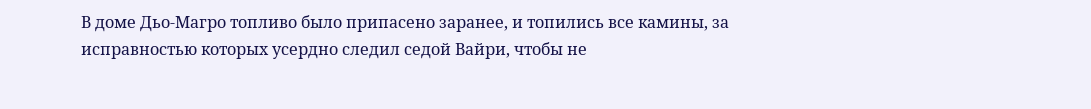В доме Дьо-Магро топливо было припасено заранее, и топились все камины, за исправностью которых усердно следил седой Вайри, чтобы не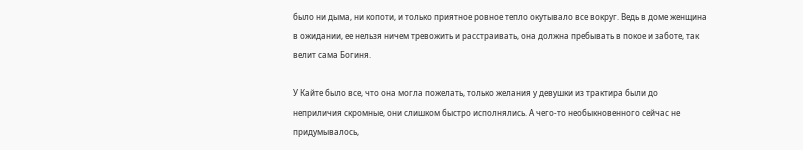было ни дыма, ни копоти, и только приятное ровное тепло окутывало все вокруг. Ведь в доме женщина в ожидании, ее нельзя ничем тревожить и расстраивать, она должна пребывать в покое и заботе, так велит сама Богиня.

У Кайте было все, что она могла пожелать, только желания у девушки из трактира были до неприличия скромные, они слишком быстро исполнялись. А чего-то необыкновенного сейчас не придумывалось,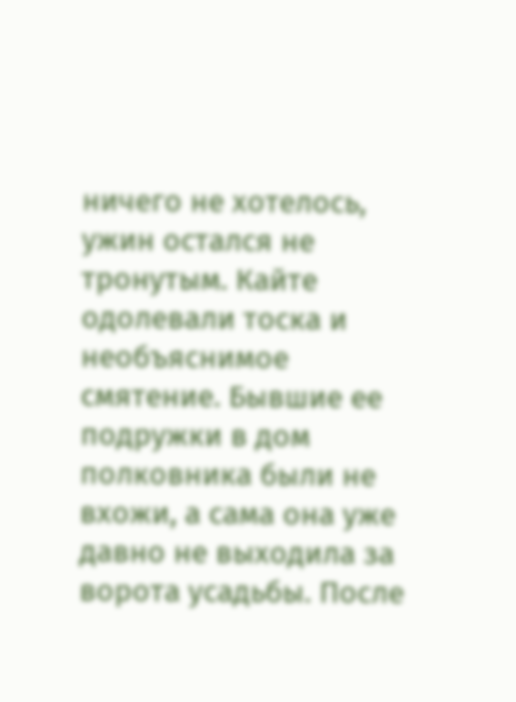ничего не хотелось, ужин остался не тронутым. Кайте одолевали тоска и необъяснимое смятение. Бывшие ее подружки в дом полковника были не вхожи, а сама она уже давно не выходила за ворота усадьбы. После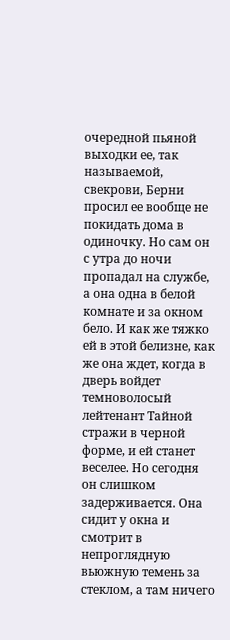очередной пьяной выходки ее, так называемой, свекрови, Берни просил ее вообще не покидать дома в одиночку. Но сам он с утра до ночи пропадал на службе, а она одна в белой комнате и за окном бело. И как же тяжко ей в этой белизне, как же она ждет, когда в дверь войдет темноволосый лейтенант Тайной стражи в черной форме, и ей станет веселее. Но сегодня он слишком задерживается. Она сидит у окна и смотрит в непроглядную вьюжную темень за стеклом, а там ничего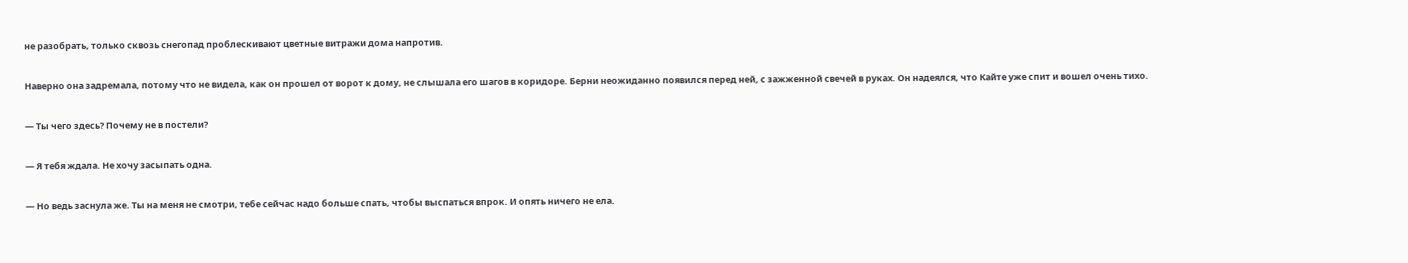не разобрать, только сквозь снегопад проблескивают цветные витражи дома напротив.

Наверно она задремала, потому что не видела, как он прошел от ворот к дому, не слышала его шагов в коридоре. Берни неожиданно появился перед ней, с зажженной свечей в руках. Он надеялся, что Кайте уже спит и вошел очень тихо.

— Ты чего здесь? Почему не в постели?

— Я тебя ждала. Не хочу засыпать одна.

— Но ведь заснула же. Ты на меня не смотри, тебе сейчас надо больше спать, чтобы выспаться впрок. И опять ничего не ела.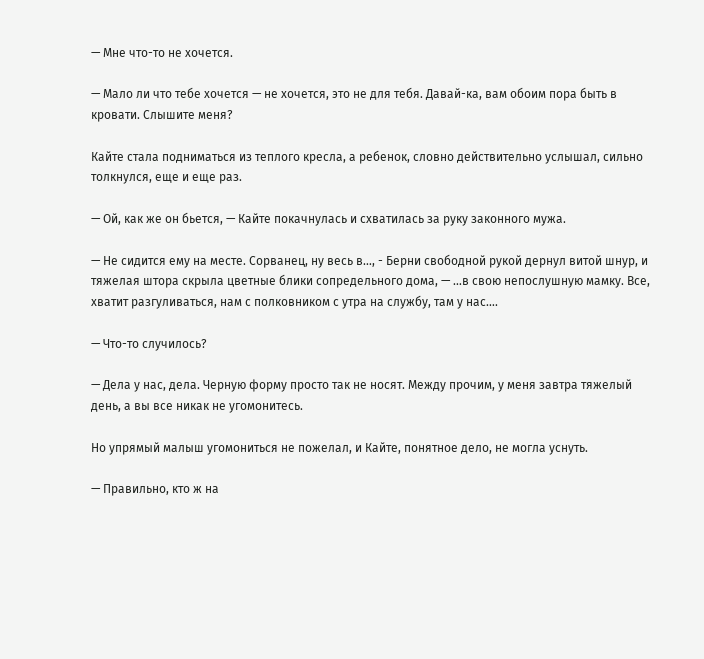— Мне что-то не хочется.

— Мало ли что тебе хочется — не хочется, это не для тебя. Давай-ка, вам обоим пора быть в кровати. Слышите меня?

Кайте стала подниматься из теплого кресла, а ребенок, словно действительно услышал, сильно толкнулся, еще и еще раз.

— Ой, как же он бьется, — Кайте покачнулась и схватилась за руку законного мужа.

— Не сидится ему на месте. Сорванец, ну весь в…, - Берни свободной рукой дернул витой шнур, и тяжелая штора скрыла цветные блики сопредельного дома, — …в свою непослушную мамку. Все, хватит разгуливаться, нам с полковником с утра на службу, там у нас….

— Что-то случилось?

— Дела у нас, дела. Черную форму просто так не носят. Между прочим, у меня завтра тяжелый день, а вы все никак не угомонитесь.

Но упрямый малыш угомониться не пожелал, и Кайте, понятное дело, не могла уснуть.

— Правильно, кто ж на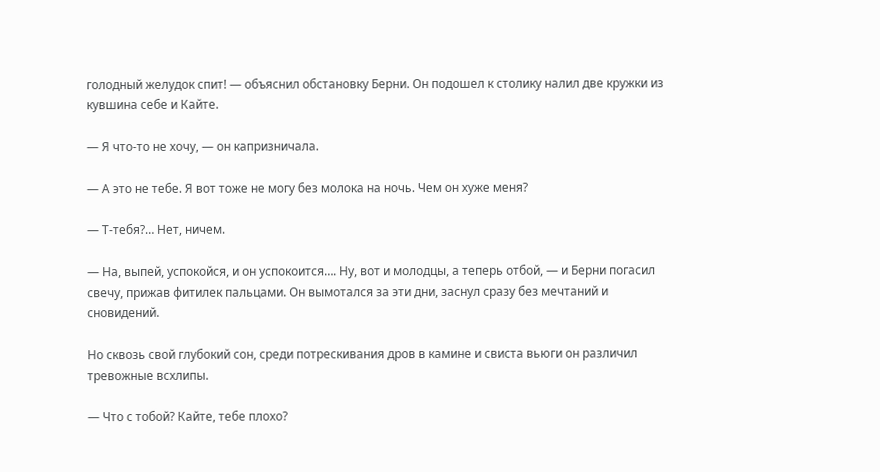голодный желудок спит! — объяснил обстановку Берни. Он подошел к столику налил две кружки из кувшина себе и Кайте.

— Я что-то не хочу, — он капризничала.

— А это не тебе. Я вот тоже не могу без молока на ночь. Чем он хуже меня?

— Т-тебя?… Нет, ничем.

— На, выпей, успокойся, и он успокоится…. Ну, вот и молодцы, а теперь отбой, — и Берни погасил свечу, прижав фитилек пальцами. Он вымотался за эти дни, заснул сразу без мечтаний и сновидений.

Но сквозь свой глубокий сон, среди потрескивания дров в камине и свиста вьюги он различил тревожные всхлипы.

— Что с тобой? Кайте, тебе плохо?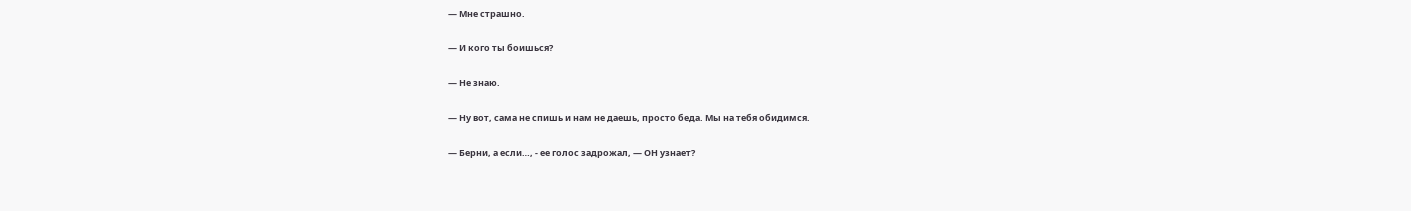— Мне страшно.

— И кого ты боишься?

— Не знаю.

— Ну вот, сама не спишь и нам не даешь, просто беда. Мы на тебя обидимся.

— Берни, а если…, - ее голос задрожал, — ОН узнает?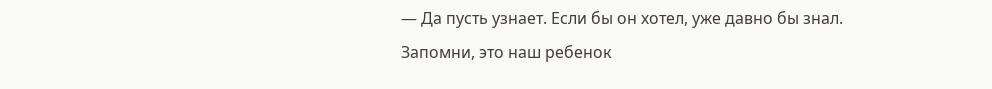— Да пусть узнает. Если бы он хотел, уже давно бы знал. Запомни, это наш ребенок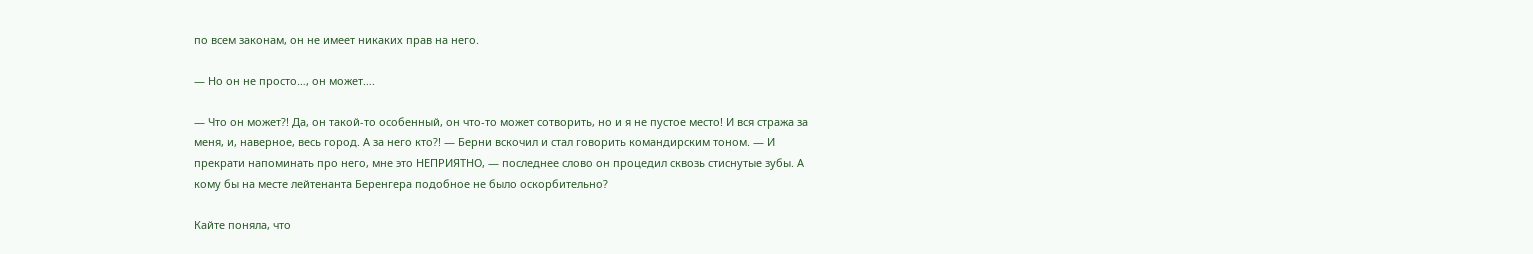по всем законам, он не имеет никаких прав на него.

— Но он не просто…, он может….

— Что он может?! Да, он такой-то особенный, он что-то может сотворить, но и я не пустое место! И вся стража за меня, и, наверное, весь город. А за него кто?! — Берни вскочил и стал говорить командирским тоном. — И прекрати напоминать про него, мне это НЕПРИЯТНО, — последнее слово он процедил сквозь стиснутые зубы. А кому бы на месте лейтенанта Беренгера подобное не было оскорбительно?

Кайте поняла, что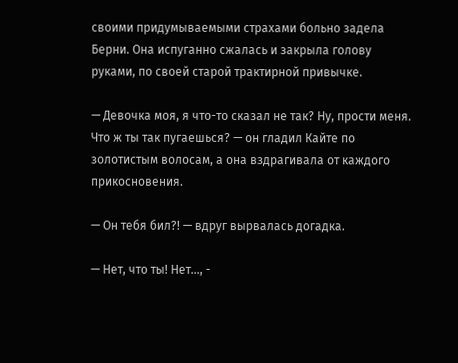своими придумываемыми страхами больно задела Берни. Она испуганно сжалась и закрыла голову руками, по своей старой трактирной привычке.

— Девочка моя, я что-то сказал не так? Ну, прости меня. Что ж ты так пугаешься? — он гладил Кайте по золотистым волосам, а она вздрагивала от каждого прикосновения.

— Он тебя бил?! — вдруг вырвалась догадка.

— Нет, что ты! Нет…, -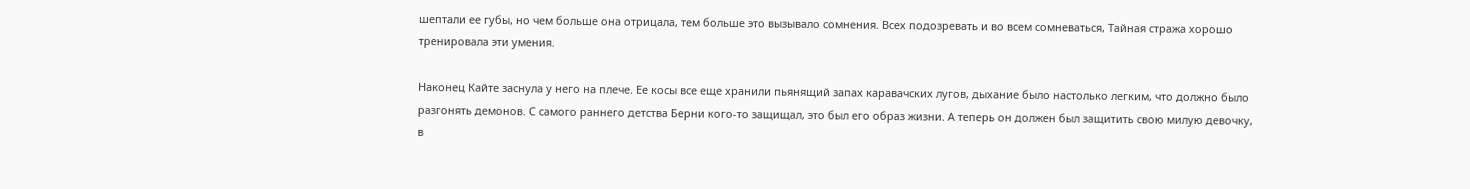шептали ее губы, но чем больше она отрицала, тем больше это вызывало сомнения. Всех подозревать и во всем сомневаться, Тайная стража хорошо тренировала эти умения.

Наконец Кайте заснула у него на плече. Ее косы все еще хранили пьянящий запах каравачских лугов, дыхание было настолько легким, что должно было разгонять демонов. С самого раннего детства Берни кого-то защищал, это был его образ жизни. А теперь он должен был защитить свою милую девочку, в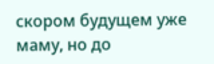скором будущем уже маму, но до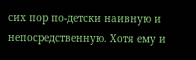сих пор по-детски наивную и непосредственную. Хотя ему и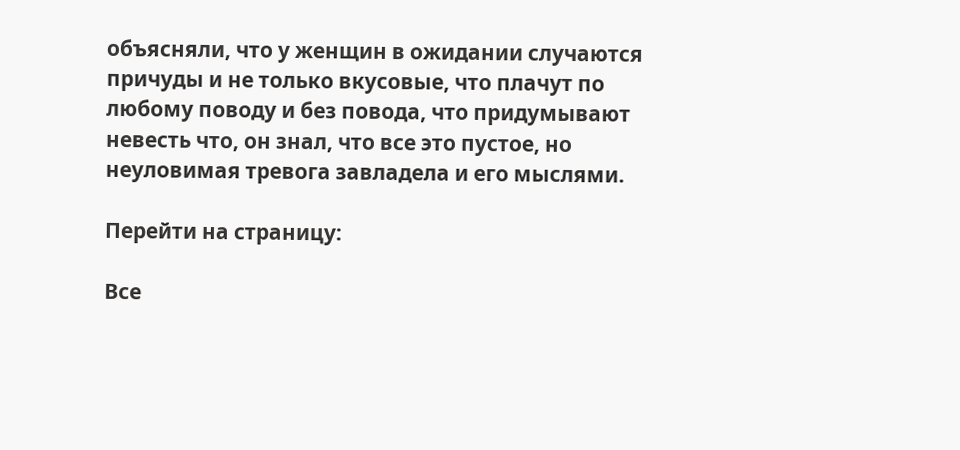объясняли, что у женщин в ожидании случаются причуды и не только вкусовые, что плачут по любому поводу и без повода, что придумывают невесть что, он знал, что все это пустое, но неуловимая тревога завладела и его мыслями.

Перейти на страницу:

Все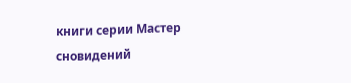книги серии Мастер сновидений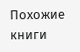Похожие книги